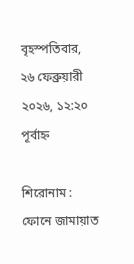বৃহস্পতিবার, ২৬ ফেব্রুয়ারী ২০২৬, ১২:২০ পূর্বাহ্ন

শিরোনাম :
ফোনে জামায়াত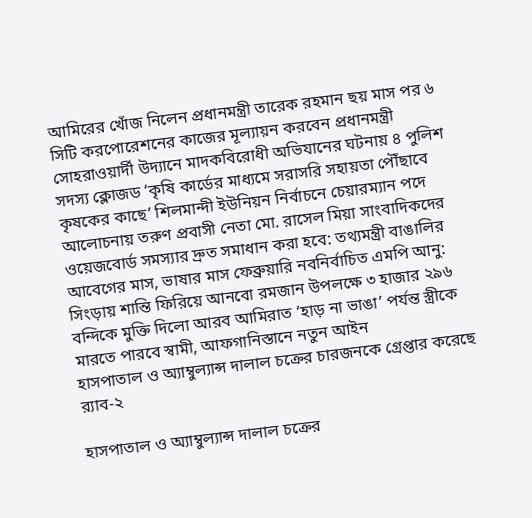আমিরের খোঁজ নিলেন প্রধানমন্ত্রী তারেক রহমান ছয় মাস পর ৬ সিটি করপোরেশনের কাজের মূল্যায়ন করবেন প্রধানমন্ত্রী সোহরাওয়ার্দী উদ্যানে মাদকবিরোধী অভিযানের ঘটনায় ৪ পুলিশ সদস্য ক্লোজড ‘কৃষি কার্ডের মাধ্যমে সরাসরি সহায়তা পৌঁছাবে কৃষকের কাছে’ শিলমান্দী ইউনিয়ন নির্বাচনে চেয়ারম্যান পদে আলোচনায় তরুণ প্রবাসী নেতা মো. রাসেল মিয়া সাংবাদিকদের ওয়েজবোর্ড সমস্যার দ্রুত সমাধান করা হবে: তথ্যমন্ত্রী বাঙালির আবেগের মাস, ভাষার মাস ফেব্রুয়ারি নবনির্বাচিত এমপি আনু: সিংড়ায় শান্তি ফিরিয়ে আনবো রমজান উপলক্ষে ৩ হাজার ২৯৬ বন্দিকে মুক্তি দিলো আরব আমিরাত ‘হাড় না ভাঙা’ পর্যন্ত স্ত্রীকে মারতে পারবে স্বামী, আফগানিস্তানে নতুন আইন
হাসপাতাল ও অ্যাম্বুল্যান্স দালাল চক্রের চারজনকে গ্রেপ্তার করেছে র‍্যাব-২

হাসপাতাল ও অ্যাম্বুল্যান্স দালাল চক্রের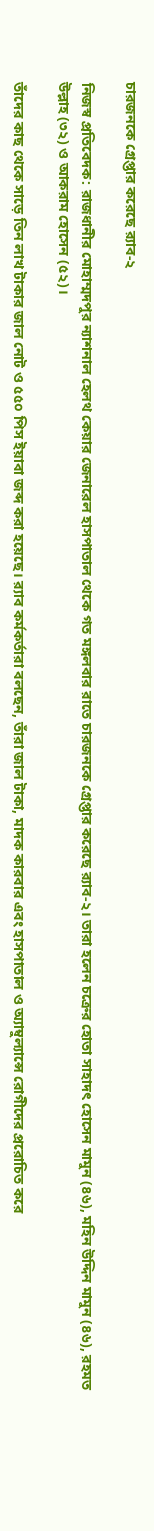চারজনকে গ্রেপ্তার করেছে র‍্যাব-২

নিজস্ব প্রতিবেদক: রাজধানীর মোহাম্মদপুর ন্যাশনাল হেলথ কেয়ার জেনারেল হাসপাতাল থেকে গত মঙ্গলবার রাতে চারজনকে গ্রেপ্তার করেছে র‍্যাব-২। তারা হলেন চক্রের হোতা সাহাদৎ হোসেন মামুন (৪৬), মহিন উদ্দিন মামুন (৪৬), রহমত উল্লাহ (৩২) ও আকরাম হোসেন (৫২)।

তাঁদের কাছ থেকে সাড়ে তিন লাখ টাকার জাল নোট ও ৫৫০ পিস ইয়াবা জব্দ করা হয়েছে। র‍্যাব কর্মকর্তারা বলছেন, তাঁরা জাল টাকা, মাদক কারবার এবং হাসপাতাল ও অ্যাম্বুল্যান্সে রোগীদের প্ররোচিত করে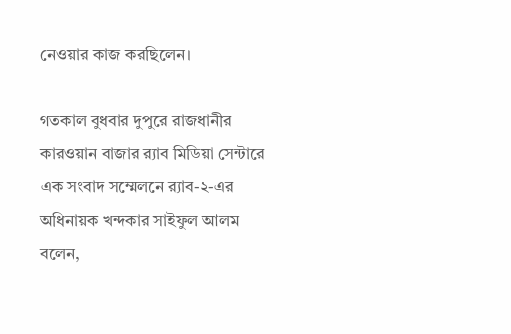নেওয়ার কাজ করছিলেন।

গতকাল বুধবার দুপুরে রাজধানীর কারওয়ান বাজার র‍্যাব মিডিয়া সেন্টারে এক সংবাদ সম্মেলনে র‍্যাব-২-এর অধিনায়ক খন্দকার সাইফুল আলম বলেন,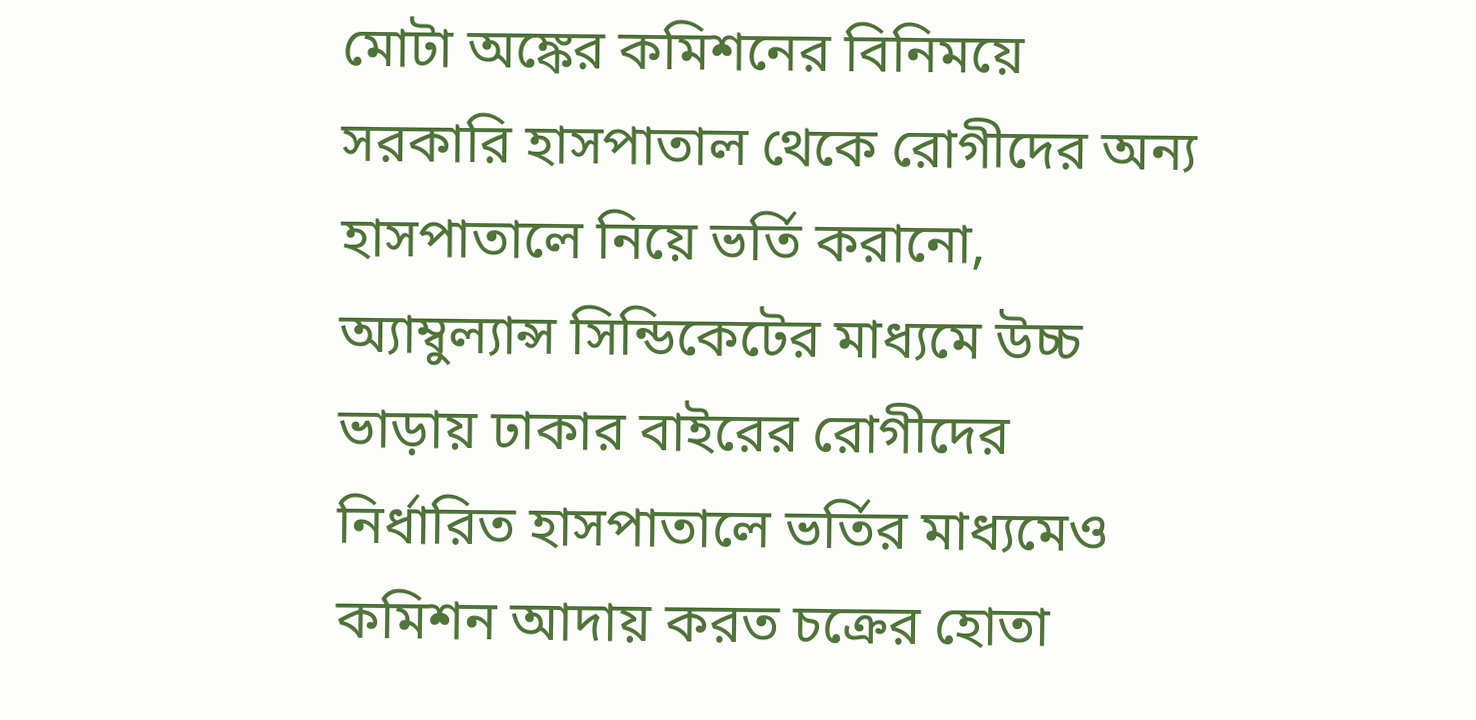মোটা অঙ্কের কমিশনের বিনিময়ে সরকারি হাসপাতাল থেকে রোগীদের অন্য হাসপাতালে নিয়ে ভর্তি করানো, অ্যাম্বুল্যান্স সিন্ডিকেটের মাধ্যমে উচ্চ ভাড়ায় ঢাকার বাইরের রোগীদের নির্ধারিত হাসপাতালে ভর্তির মাধ্যমেও কমিশন আদায় করত চক্রের হোতা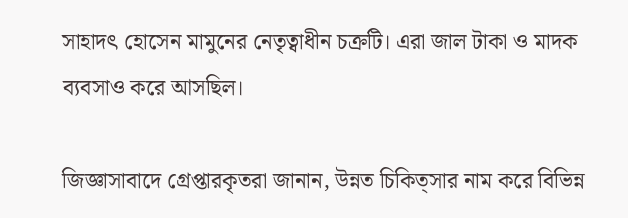সাহাদৎ হোসেন মামুনের নেতৃত্বাধীন চক্রটি। এরা জাল টাকা ও মাদক ব্যবসাও করে আসছিল।

জিজ্ঞাসাবাদে গ্রেপ্তারকৃতরা জানান, উন্নত চিকিত্সার নাম করে বিভিন্ন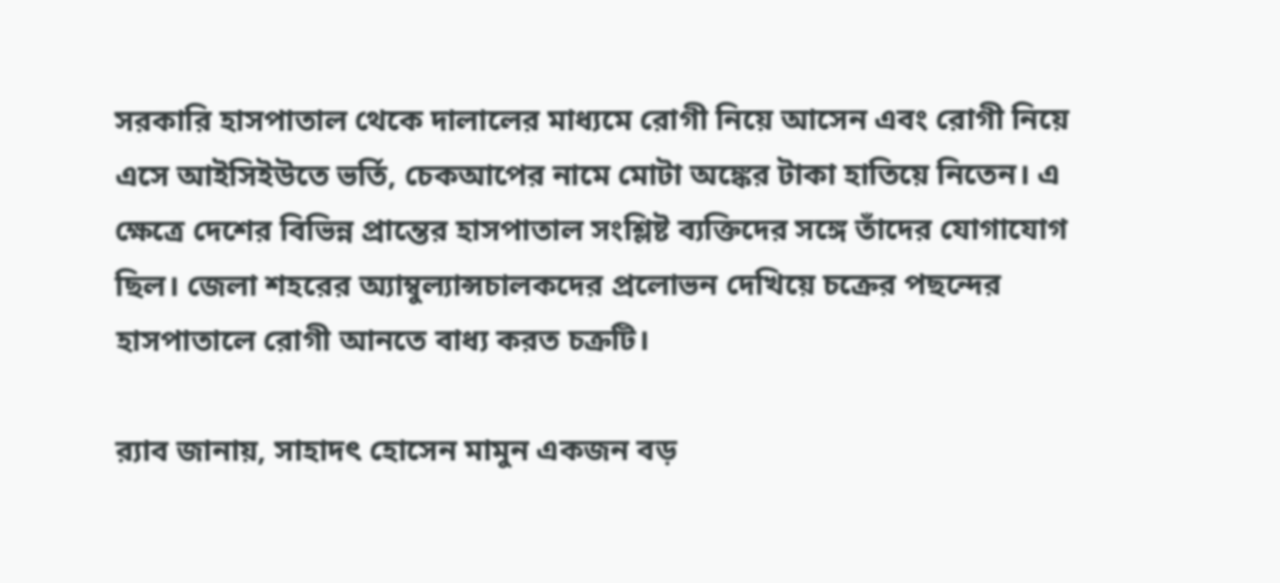সরকারি হাসপাতাল থেকে দালালের মাধ্যমে রোগী নিয়ে আসেন এবং রোগী নিয়ে এসে আইসিইউতে ভর্তি, চেকআপের নামে মোটা অঙ্কের টাকা হাতিয়ে নিতেন। এ ক্ষেত্রে দেশের বিভিন্ন প্রান্তের হাসপাতাল সংশ্লিষ্ট ব্যক্তিদের সঙ্গে তাঁদের যোগাযোগ ছিল। জেলা শহরের অ্যাম্বুল্যান্সচালকদের প্রলোভন দেখিয়ে চক্রের পছন্দের হাসপাতালে রোগী আনতে বাধ্য করত চক্রটি।

র‍্যাব জানায়, সাহাদৎ হোসেন মামুন একজন বড়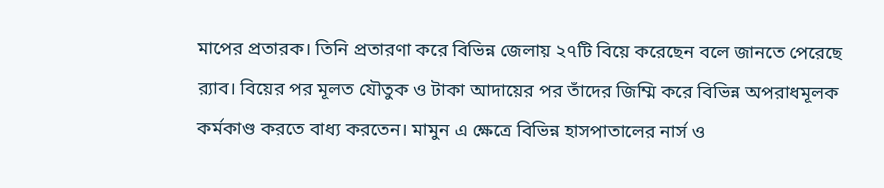মাপের প্রতারক। তিনি প্রতারণা করে বিভিন্ন জেলায় ২৭টি বিয়ে করেছেন বলে জানতে পেরেছে র‍্যাব। বিয়ের পর মূলত যৌতুক ও টাকা আদায়ের পর তাঁদের জিম্মি করে বিভিন্ন অপরাধমূলক কর্মকাণ্ড করতে বাধ্য করতেন। মামুন এ ক্ষেত্রে বিভিন্ন হাসপাতালের নার্স ও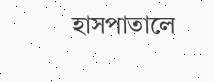হাসপাতালে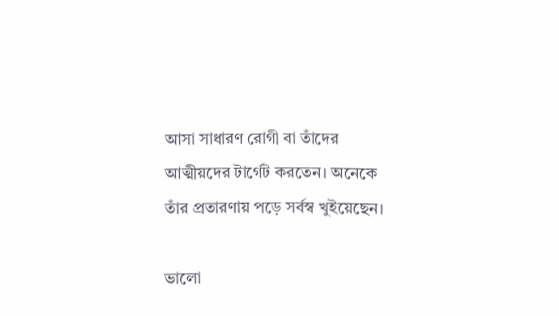আসা সাধারণ রোগী বা তাঁদের আত্মীয়দের টার্গেট করতেন। অনেকে তাঁর প্রতারণায় পড়ে সর্বস্ব খুইয়েছেন।

ভালো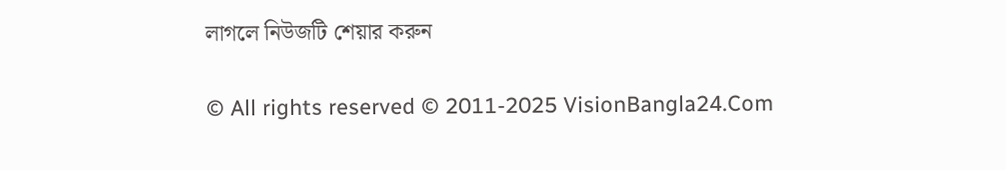লাগলে নিউজটি শেয়ার করুন

© All rights reserved © 2011-2025 VisionBangla24.Com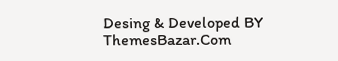Desing & Developed BY ThemesBazar.Com